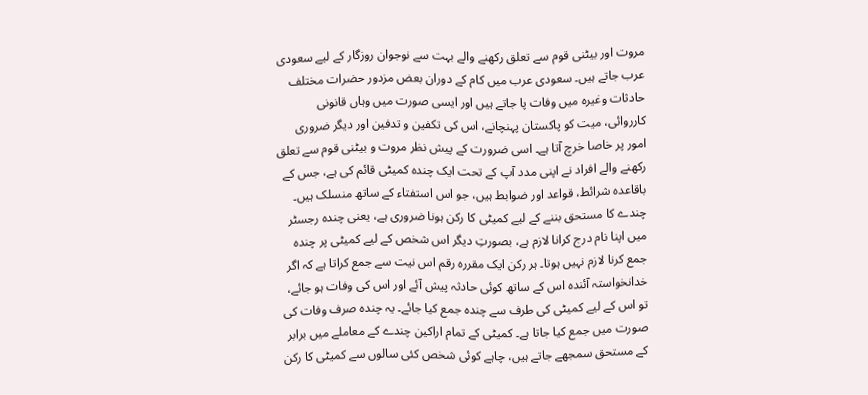مروت اور بیٹنی قوم سے تعلق رکھنے والے بہت سے نوجوان روزگار کے لیے سعودی عرب جاتے ہیں۔ سعودی عرب میں کام کے دوران بعض مزدور حضرات مختلف حادثات وغیرہ میں وفات پا جاتے ہیں اور ایسی صورت میں وہاں قانونی کارروائی، میت کو پاکستان پہنچانے، اس کی تکفین و تدفین اور دیگر ضروری امور پر خاصا خرچ آتا ہے۔ اسی ضرورت کے پیش نظر مروت و بیٹنی قوم سے تعلق رکھنے والے افراد نے اپنی مدد آپ کے تحت ایک چندہ کمیٹی قائم کی ہے، جس کے باقاعدہ شرائط، قواعد اور ضوابط ہیں، جو اس استفتاء کے ساتھ منسلک ہیں۔
چندے کا مستحق بننے کے لیے کمیٹی کا رکن ہونا ضروری ہے، یعنی چندہ رجسٹر میں اپنا نام درج کرانا لازم ہے، بصورتِ دیگر اس شخص کے لیے کمیٹی پر چندہ جمع کرنا لازم نہیں ہوتا۔ ہر رکن ایک مقررہ رقم اس نیت سے جمع کراتا ہے کہ اگر خدانخواستہ آئندہ اس کے ساتھ کوئی حادثہ پیش آئے اور اس کی وفات ہو جائے، تو اس کے لیے کمیٹی کی طرف سے چندہ جمع کیا جائے۔ یہ چندہ صرف وفات کی صورت میں جمع کیا جاتا ہے۔ کمیٹی کے تمام اراکین چندے کے معاملے میں برابر کے مستحق سمجھے جاتے ہیں، چاہے کوئی شخص کئی سالوں سے کمیٹی کا رکن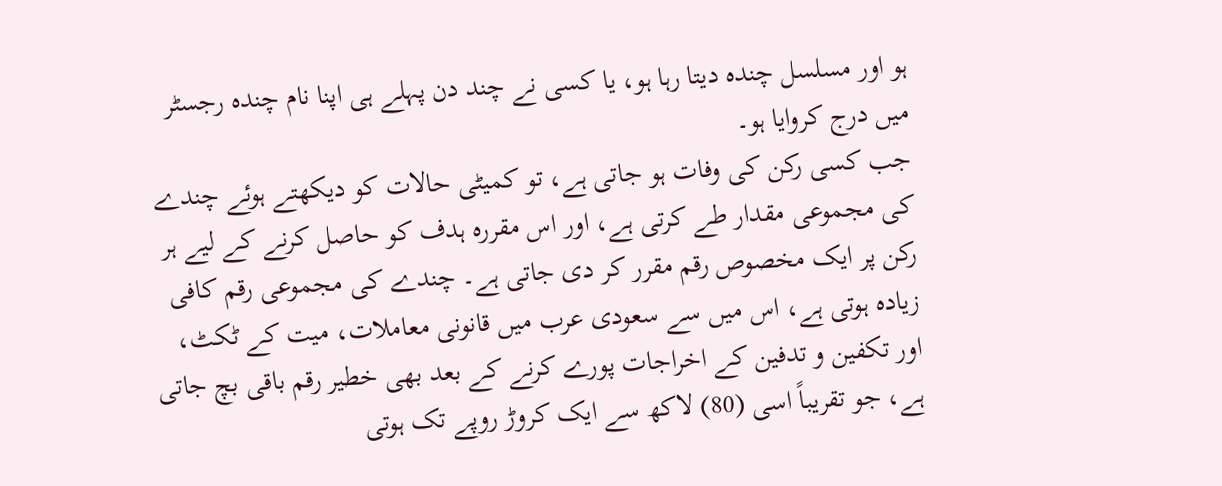ہو اور مسلسل چندہ دیتا رہا ہو، یا کسی نے چند دن پہلے ہی اپنا نام چندہ رجسٹر میں درج کروایا ہو۔
جب کسی رکن کی وفات ہو جاتی ہے، تو کمیٹی حالات کو دیکھتے ہوئے چندے کی مجموعی مقدار طے کرتی ہے، اور اس مقررہ ہدف کو حاصل کرنے کے لیے ہر رکن پر ایک مخصوص رقم مقرر کر دی جاتی ہے۔ چندے کی مجموعی رقم کافی زیادہ ہوتی ہے، اس میں سے سعودی عرب میں قانونی معاملات، میت کے ٹکٹ، اور تکفین و تدفین کے اخراجات پورے کرنے کے بعد بھی خطیر رقم باقی بچ جاتی ہے، جو تقریباً اسی (80) لاکھ سے ایک کروڑ روپے تک ہوتی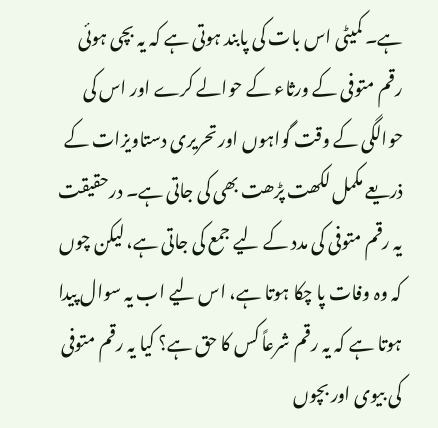ہے۔ کمیٹی اس بات کی پابند ہوتی ہے کہ یہ بچی ہوئی رقم متوفی کے ورثاء کے حوالے کرے اور اس کی حوالگی کے وقت گواہوں اور تحریری دستاویزات کے ذریعے مکمل لکھت پڑھت بھی کی جاتی ہے۔ درحقیقت یہ رقم متوفی کی مدد کے لیے جمع کی جاتی ہے، لیکن چوں کہ وہ وفات پا چکا ہوتا ہے، اس لیے اب یہ سوال پیدا ہوتا ہے کہ یہ رقم شرعاً کس کا حق ہے؟ کیا یہ رقم متوفی کی بیوی اور بچوں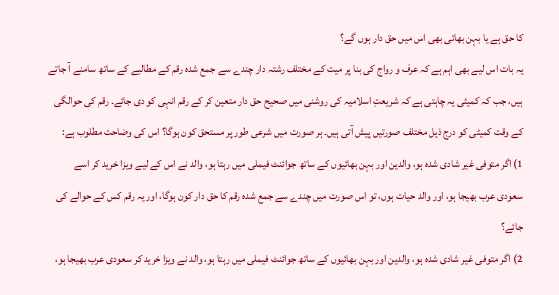کا حق ہے یا بہن بھائی بھی اس میں حق دار ہوں گے؟
یہ بات اس لیے بھی اہم ہے کہ عرف و رواج کی بنا پر میت کے مختلف رشتہ دار چندے سے جمع شدہ رقم کے مطالبے کے ساتھ سامنے آ جاتے ہیں، جب كہ کمیٹی یہ چاہتی ہے کہ شریعتِ اسلامیہ کی روشنی میں صحیح حق دار متعین کر کے رقم انہی کو دی جائے۔ رقم کی حوالگی کے وقت کمیٹی کو درج ذیل مختلف صورتیں پیش آتی ہیں۔ ہر صورت میں شرعی طور پر مستحق کون ہوگا؟ اس کی وضاحت مطلوب ہے:
1) اگر متوفی غیر شادی شدہ ہو، والدین اور بہن بھائیوں کے ساتھ جوائنٹ فیملی میں رہتا ہو، والد نے اس کے لیے ویزا خرید کر اسے سعودی عرب بھیجا ہو، اور والد حیات ہوں، تو اس صورت میں چندے سے جمع شدہ رقم کا حق دار کون ہوگا، اور یہ رقم کس کے حوالے کی جائے؟
2) اگر متوفی غیر شادی شدہ ہو، والدین اور بہن بھائیوں کے ساتھ جوائنٹ فیملی میں رہتا ہو، والد نے ویزا خرید کر سعودی عرب بھیجا ہو،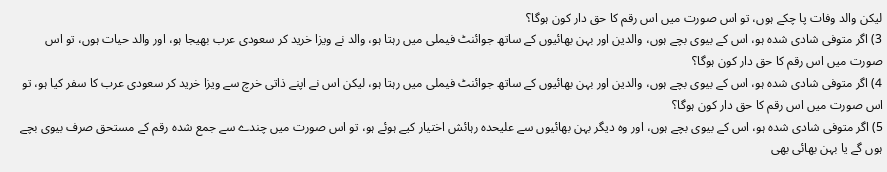لیکن والد وفات پا چکے ہوں، تو اس صورت میں اس رقم کا حق دار کون ہوگا؟
3) اگر متوفی شادی شدہ ہو، اس کے بیوی بچے ہوں، والدین اور بہن بھائیوں کے ساتھ جوائنٹ فیملی میں رہتا ہو، والد نے ویزا خرید کر سعودی عرب بھیجا ہو، اور والد حیات ہوں، تو اس صورت میں اس رقم کا حق دار کون ہوگا؟
4) اگر متوفی شادی شدہ ہو، اس کے بیوی بچے ہوں، والدین اور بہن بھائیوں کے ساتھ جوائنٹ فیملی میں رہتا ہو، لیکن اس نے اپنے ذاتی خرچ سے ویزا خرید کر سعودی عرب کا سفر کیا ہو، تو اس صورت میں اس رقم کا حق دار کون ہوگا؟
5) اگر متوفی شادی شدہ ہو، اس کے بیوی بچے ہوں، اور وہ دیگر بہن بھائیوں سے علیحدہ رہائش اختیار کیے ہوئے ہو، تو اس صورت میں چندے سے جمع شدہ رقم کے مستحق صرف بیوی بچے ہوں گے یا بہن بھائی بھی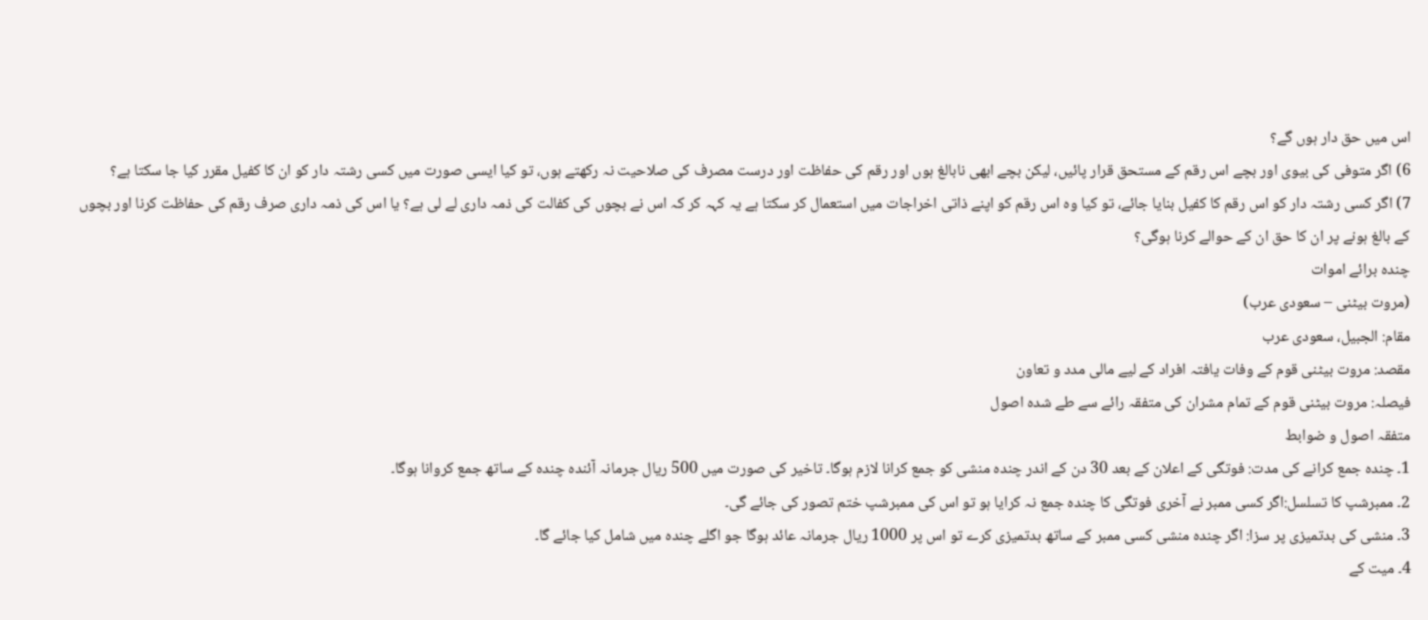اس میں حق دار ہوں گے؟
6) اگر متوفی کی بیوی اور بچے اس رقم کے مستحق قرار پائیں، لیکن بچے ابھی نابالغ ہوں اور رقم کی حفاظت اور درست مصرف کی صلاحیت نہ رکھتے ہوں، تو کیا ایسی صورت میں کسی رشتہ دار کو ان کا کفیل مقرر کیا جا سکتا ہے؟
7) اگر کسی رشتہ دار کو اس رقم کا کفیل بنایا جائے، تو کیا وہ اس رقم کو اپنے ذاتی اخراجات میں استعمال کر سکتا ہے یہ کہہ کر کہ اس نے بچوں کی کفالت کی ذمہ داری لے لی ہے؟ یا اس کی ذمہ داری صرف رقم کی حفاظت کرنا اور بچوں کے بالغ ہونے پر ان کا حق ان کے حوالے کرنا ہوگی؟
چندہ برائے اموات
(مروت بیٹنی – سعودی عرب)
مقام: الجبیل، سعودی عرب
مقصد: مروت بیٹنی قوم کے وفات یافتہ افراد کے لیے مالی مدد و تعاون
فیصلہ: مروت بیٹنی قوم کے تمام مشران کی متفقہ رائے سے طے شدہ اصول
متفقہ اصول و ضوابط
1۔ چندہ جمع کرانے کی مدت: فوتگی کے اعلان کے بعد 30 دن کے اندر چندہ منشی کو جمع کرانا لازم ہوگا۔ تاخیر کی صورت میں 500 ریال جرمانہ آئندہ چندہ کے ساتھ جمع کروانا ہوگا۔
2۔ ممبرشپ کا تسلسل:اگر کسی ممبر نے آخری فوتگی کا چندہ جمع نہ کرایا ہو تو اس کی ممبرشپ ختم تصور کی جائے گی۔
3۔ منشی کی بدتمیزی پر سزا: اگر چندہ منشی کسی ممبر کے ساتھ بدتمیزی کرے تو اس پر 1000 ریال جرمانہ عائد ہوگا جو اگلے چندہ میں شامل کیا جائے گا۔
4۔ میت کے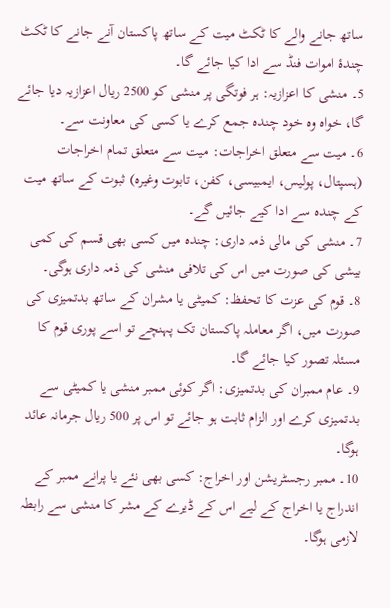ساتھ جانے والے کا ٹکٹ میت کے ساتھ پاکستان آنے جانے کا ٹکٹ چندۂ اموات فنڈ سے ادا کیا جائے گا۔
5۔ منشی کا اعزازیہ: ہر فوتگی پر منشی کو 2500 ریال اعزازیہ دیا جائے گا، خواہ وہ خود چندہ جمع کرے یا کسی کی معاونت سے۔
6۔ میت سے متعلق اخراجات: میت سے متعلق تمام اخراجات (ہسپتال، پولیس، ایمبیسی، کفن، تابوت وغیرہ) ثبوت کے ساتھ میت کے چندہ سے ادا کیے جائیں گے۔
7۔ منشی کی مالی ذمہ داری: چندہ میں کسی بھی قسم کی کمی بیشی کی صورت میں اس کی تلافی منشی کی ذمہ داری ہوگی۔
8۔ قوم کی عزت کا تحفظ: کمیٹی یا مشران کے ساتھ بدتمیزی کی صورت میں، اگر معاملہ پاکستان تک پہنچے تو اسے پوری قوم کا مسئلہ تصور کیا جائے گا۔
9۔ عام ممبران کی بدتمیزی: اگر کوئی ممبر منشی یا کمیٹی سے بدتمیزی کرے اور الزام ثابت ہو جائے تو اس پر 500 ریال جرمانہ عائد ہوگا۔
10۔ ممبر رجسٹریشن اور اخراج: کسی بھی نئے یا پرانے ممبر کے اندراج یا اخراج کے لیے اس کے ڈیرے کے مشر کا منشی سے رابطہ لازمی ہوگا۔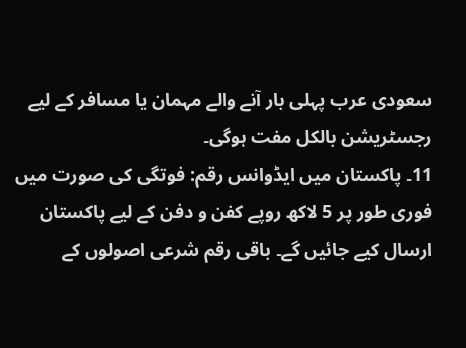سعودی عرب پہلی بار آنے والے مہمان یا مسافر کے لیے رجسٹریشن بالکل مفت ہوگی۔
11۔ پاکستان میں ایڈوانس رقم: فوتگی کی صورت میں فوری طور پر 5 لاکھ روپے کفن و دفن کے لیے پاکستان ارسال کیے جائیں گے۔ باقی رقم شرعی اصولوں کے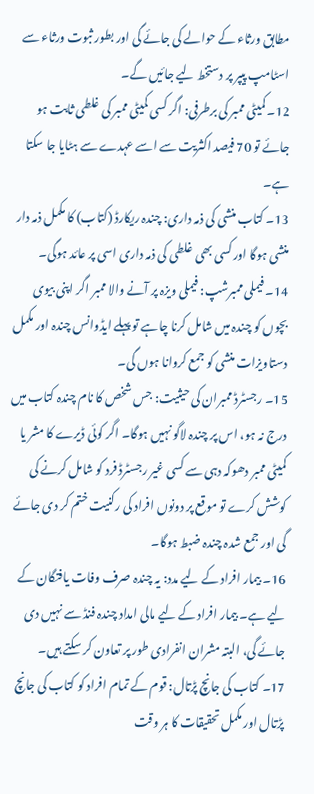مطابق ورثاء کے حوالے کی جائے گی اور بطور ثبوت ورثاء سے اسٹامپ پیپر پر دستخط لیے جائیں گے۔
12۔ کمیٹی ممبر کی برطرفی: اگر کسی کمیٹی ممبر کی غلطی ثابت ہو جائے تو 70 فیصد اکثریت سے اسے عہدے سے ہٹایا جا سکتا ہے۔
13۔ کتاب منشی کی ذمہ داری: چندہ ریکارڈ (کتاب) کا مکمل ذمہ دار منشی ہوگا اور کسی بھی غلطی کی ذمہ داری اسی پر عائد ہوگی۔
14۔ فیملی ممبرشپ: فیملی ویزہ پر آنے والا ممبر اگر اپنی بیوی بچوں کو چندہ میں شامل کرنا چاہے تو پہلے ایڈوانس چندہ اور مکمل دستاویزات منشی کو جمع کروانا ہوں گی۔
15۔ رجسٹرڈ ممبران کی حیثیت: جس شخص کا نام چندہ کتاب میں درج نہ ہو، اس پر چندہ لاگو نہیں ہوگا۔ اگر کوئی ڈیرے کا مشر یا کمیٹی ممبر دھوکہ دہی سے کسی غیر رجسٹرڈ فرد کو شامل کرنے کی کوشش کرے تو موقع پر دونوں افراد کی رکنیت ختم کر دی جائے گی اور جمع شدہ چندہ ضبط ہوگا۔
16۔ بیمار افراد کے لیے مدد: یہ چندہ صرف وفات یافتگان کے لیے ہے۔ بیمار افراد کے لیے مالی امداد چندہ فنڈ سے نہیں دی جائے گی، البتہ مشران انفرادی طور پر تعاون کر سکتے ہیں۔
17۔ کتاب کی جانچ پڑتال: قوم کے تمام افراد کو کتاب کی جانچ پڑتال اور مکمل تحقیقات کا ہر وقت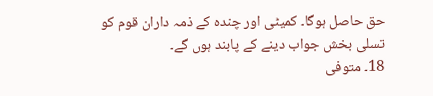حق حاصل ہوگا۔ کمیٹی اور چندہ کے ذمہ داران قوم کو تسلی بخش جواب دینے کے پابند ہوں گے۔
18۔ متوفی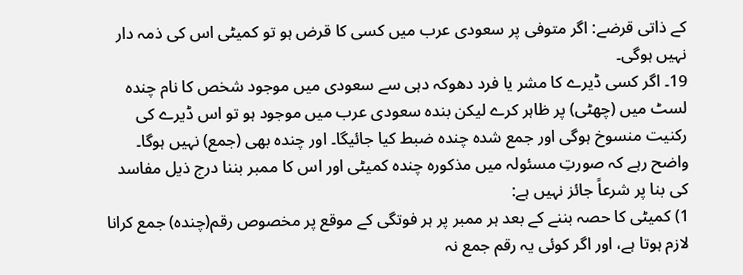کے ذاتی قرضے: اگر متوفی پر سعودی عرب میں کسی کا قرض ہو تو کمیٹی اس کی ذمہ دار نہیں ہوگی۔
19۔ اگر کسی ڈیرے کا مشر یا فرد دھوکہ دہی سے سعودی میں موجود شخص کا نام چندہ لسٹ میں (چھٹی) پر ظاہر کرے لیکن بندہ سعودی عرب میں موجود ہو تو اس ڈیرے کی رکنیت منسوخ ہوگی اور جمع شدہ چندہ ضبط کیا جائیگا۔ اور چندہ بھی (جمع) نہیں ہوگا۔
واضح رہے کہ صورتِ مسئولہ میں مذکورہ چندہ کمیٹی اور اس کا ممبر بننا درج ذیل مفاسد کی بنا پر شرعاً جائز نہیں ہے:
1) کمیٹی کا حصہ بننے کے بعد ہر ممبر پر ہر فوتگی کے موقع پر مخصوص رقم(چندہ) جمع کرانا لازم ہوتا ہے، اور اگر کوئی یہ رقم جمع نہ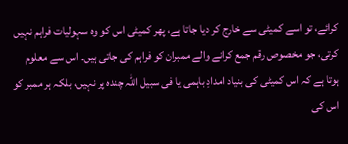کرائے، تو اسے کمیٹی سے خارج کر دیا جاتا ہے، پھر کمیٹی اس کو وہ سہولیات فراہم نہیں کرتی، جو مخصوص رقم جمع کرانے والے ممبران کو فراہم کی جاتی ہیں۔ اس سے معلوم ہوتا ہے کہ اس کمیٹی کی بنیاد امدادِ باہمی یا فی سبیل اللہ چندہ پر نہیں، بلکہ ہر ممبر کو اس کی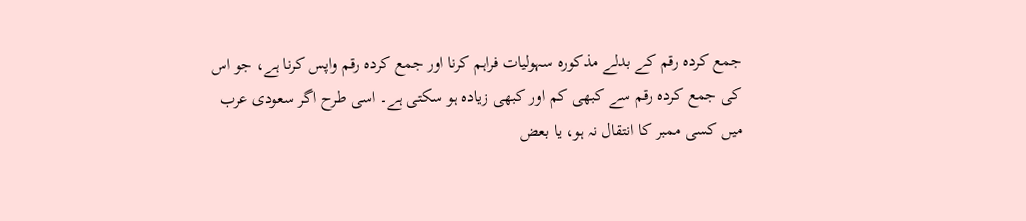جمع کردہ رقم کے بدلے مذکورہ سہولیات فراہم کرنا اور جمع کردہ رقم واپس کرنا ہے، جو اس کی جمع کردہ رقم سے کبھی کم اور کبھی زیادہ ہو سکتی ہے۔ اسی طرح اگر سعودی عرب میں کسی ممبر کا انتقال نہ ہو، یا بعض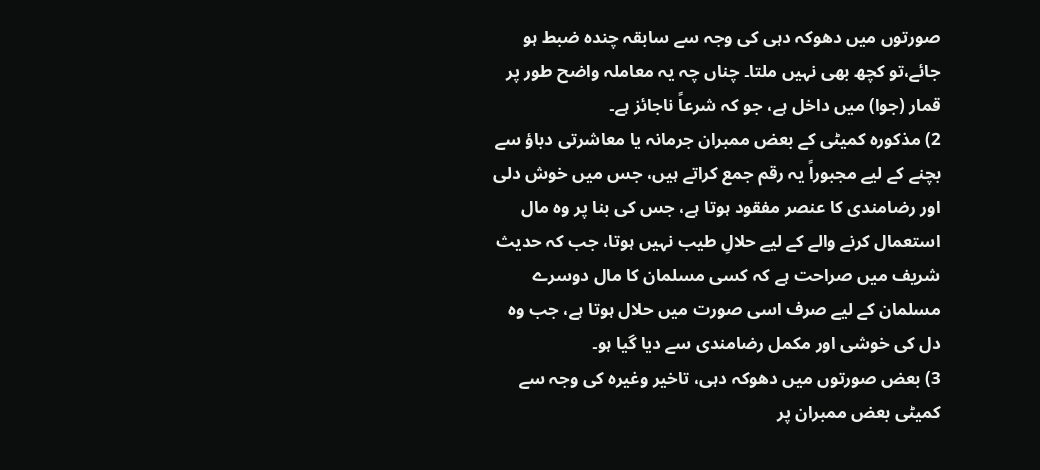صورتوں میں دھوکہ دہی کی وجہ سے سابقہ چندہ ضبط ہو جائے،تو کچھ بھی نہیں ملتا۔ چناں چہ یہ معاملہ واضح طور پر قمار (جوا) میں داخل ہے، جو کہ شرعاً ناجائز ہے۔
2) مذکورہ کمیٹی کے بعض ممبران جرمانہ یا معاشرتی دباؤ سے بچنے کے لیے مجبوراً یہ رقم جمع کراتے ہیں، جس میں خوش دلی اور رضامندی کا عنصر مفقود ہوتا ہے، جس کی بنا پر وہ مال استعمال کرنے والے کے لیے حلالِ طیب نہیں ہوتا، جب کہ حدیث شریف میں صراحت ہے کہ کسی مسلمان کا مال دوسرے مسلمان کے لیے صرف اسی صورت میں حلال ہوتا ہے، جب وہ دل کی خوشی اور مکمل رضامندی سے دیا گیا ہو۔
3) بعض صورتوں میں دھوکہ دہی، تاخیر وغیرہ کی وجہ سے کمیٹی بعض ممبران پر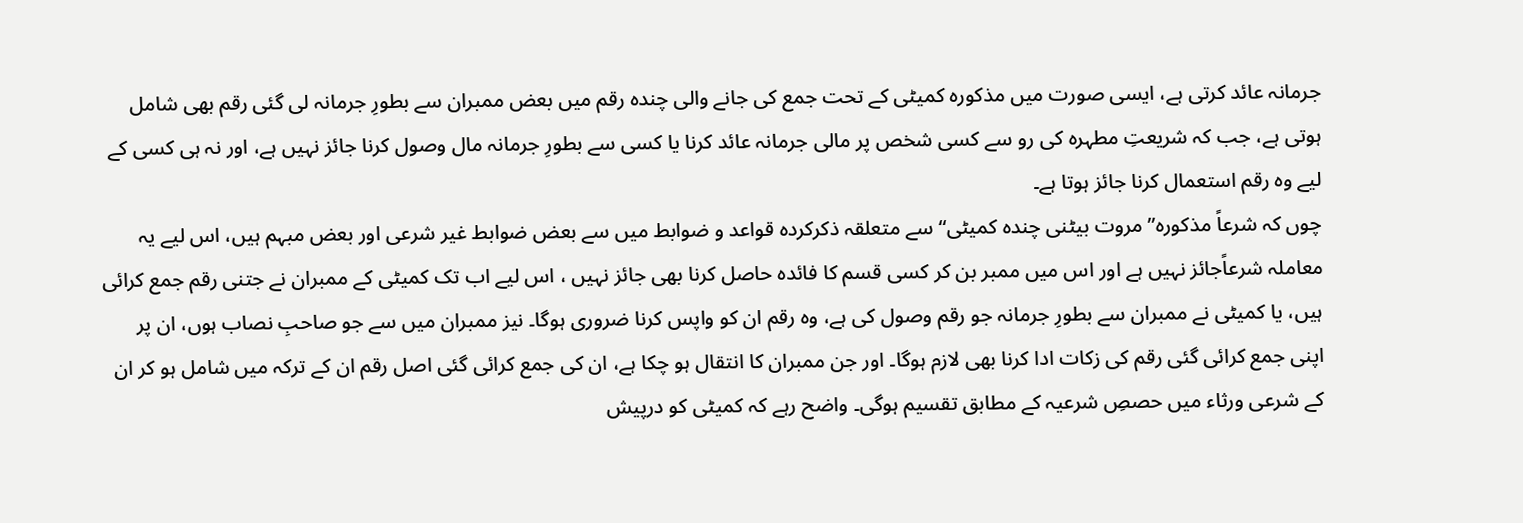جرمانہ عائد کرتی ہے، ایسی صورت میں مذکورہ کمیٹی کے تحت جمع کی جانے والی چندہ رقم میں بعض ممبران سے بطورِ جرمانہ لی گئی رقم بھی شامل ہوتی ہے، جب کہ شریعتِ مطہرہ کی رو سے کسی شخص پر مالی جرمانہ عائد کرنا یا کسی سے بطورِ جرمانہ مال وصول کرنا جائز نہیں ہے، اور نہ ہی کسی کے لیے وہ رقم استعمال کرنا جائز ہوتا ہے۔
چوں کہ شرعاً مذکورہ”مروت بیٹنی چندہ کمیٹی“ سے متعلقہ ذکرکردہ قواعد و ضوابط میں سے بعض ضوابط غیر شرعی اور بعض مبہم ہیں، اس لیے یہ معاملہ شرعاًجائز نہیں ہے اور اس میں ممبر بن کر کسی قسم کا فائدہ حاصل کرنا بھی جائز نہیں ، اس لیے اب تک کمیٹی کے ممبران نے جتنی رقم جمع کرائی ہیں، یا کمیٹی نے ممبران سے بطورِ جرمانہ جو رقم وصول کی ہے، وہ رقم ان کو واپس کرنا ضروری ہوگا۔ نیز ممبران میں سے جو صاحبِ نصاب ہوں، ان پر اپنی جمع کرائی گئی رقم کی زکات ادا کرنا بھی لازم ہوگا۔ اور جن ممبران کا انتقال ہو چکا ہے، ان کی جمع کرائی گئی اصل رقم ان کے ترکہ میں شامل ہو کر ان کے شرعی ورثاء میں حصصِ شرعیہ کے مطابق تقسیم ہوگی۔ واضح رہے کہ کمیٹی کو درپیش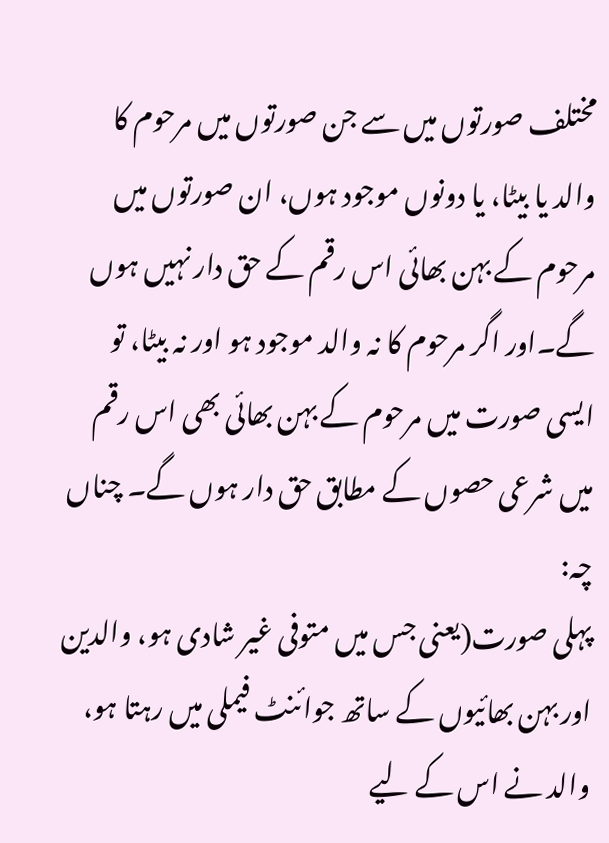مختلف صورتوں میں سے جن صورتوں میں مرحوم کا والد یا بیٹا، یا دونوں موجود ہوں، ان صورتوں میں مرحوم کے بہن بھائی اس رقم کے حق دار نہیں ہوں گے۔اور اگر مرحوم کا نہ والد موجود ہو اور نہ بیٹا، تو ایسی صورت میں مرحوم کے بہن بھائی بھی اس رقم میں شرعی حصوں کے مطابق حق دار ہوں گے۔ چناں چہ:
پہلی صورت(یعنی جس میں متوفی غیر شادی ہو، والدین اور بہن بھائیوں کے ساتھ جوائنٹ فیملی میں رہتا ہو، والد نے اس کے لیے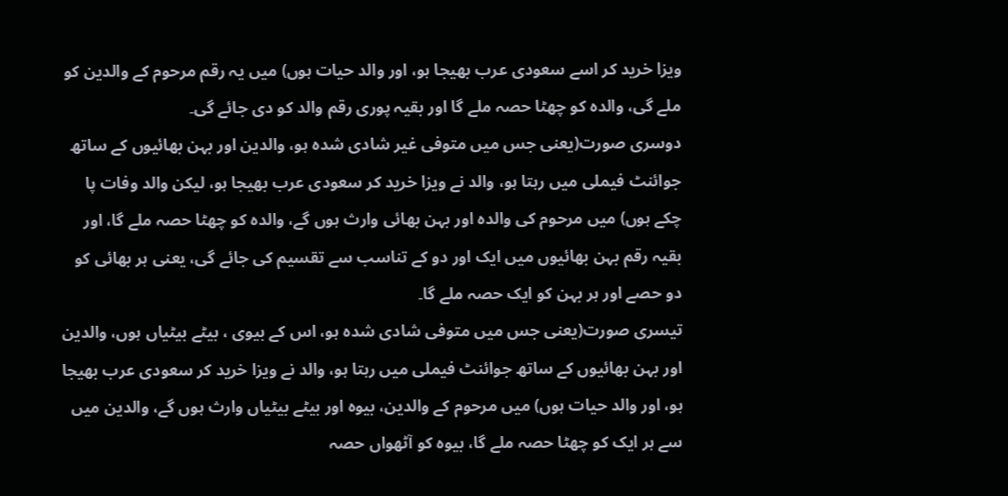ویزا خرید کر اسے سعودی عرب بھیجا ہو، اور والد حیات ہوں) میں یہ رقم مرحوم کے والدین کو ملے گی، والدہ کو چھٹا حصہ ملے گا اور بقیہ پوری رقم والد کو دی جائے گی۔
دوسری صورت(یعنی جس میں متوفی غیر شادی شدہ ہو، والدین اور بہن بھائیوں کے ساتھ جوائنٹ فیملی میں رہتا ہو، والد نے ویزا خرید کر سعودی عرب بھیجا ہو، لیکن والد وفات پا چکے ہوں) میں مرحوم کی والدہ اور بہن بھائی وارث ہوں گے، والدہ کو چھٹا حصہ ملے گا، اور بقیہ رقم بہن بھائیوں میں ایک اور دو کے تناسب سے تقسیم کی جائے گی، یعنی ہر بھائی کو دو حصے اور ہر بہن کو ایک حصہ ملے گا۔
تیسری صورت(یعنی جس میں متوفی شادی شدہ ہو، اس کے بیوی ، بیٹے بیٹیاں ہوں، والدین اور بہن بھائیوں کے ساتھ جوائنٹ فیملی میں رہتا ہو، والد نے ویزا خرید کر سعودی عرب بھیجا ہو، اور والد حیات ہوں) میں مرحوم کے والدین، بیوہ اور بیٹے بیٹیاں وارث ہوں گے، والدین میں سے ہر ایک کو چھٹا حصہ ملے گا، بیوہ کو آٹھواں حصہ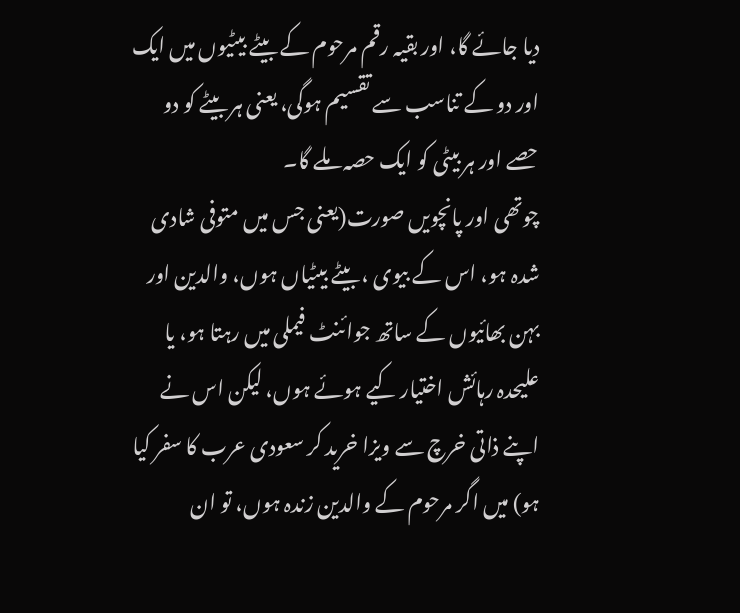دیا جائے گا، اور بقیہ رقم مرحوم کے بیٹے بیٹیوں میں ایک اور دو کے تناسب سے تقسیم ہوگی، یعنی ہر بیٹے کو دو حصے اور ہر بیٹی کو ایک حصہ ملے گا۔
چوتھی اور پانچویں صورت(یعنی جس میں متوفی شادی شدہ ہو، اس کے بیوی ، بیٹے بیٹیاں ہوں، والدین اور بہن بھائیوں کے ساتھ جوائنٹ فیملی میں رہتا ہو، یا علیحدہ رہائش اختیار کیے ہوئے ہوں، لیکن اس نے اپنے ذاتی خرچ سے ویزا خرید کر سعودی عرب کا سفر کیا ہو) میں اگر مرحوم کے والدین زندہ ہوں، تو ان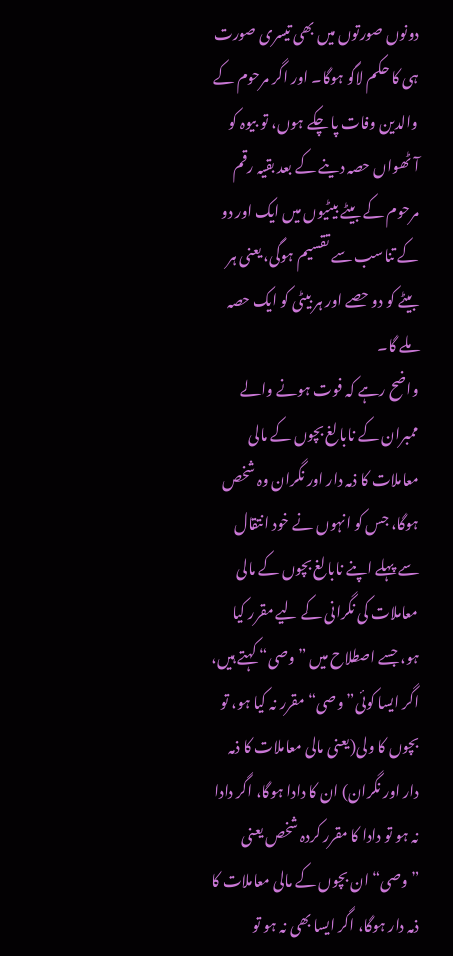دونوں صورتوں میں بھی تیسری صورت ہی کا حکم لاگو ہوگا۔ اور اگر مرحوم کے والدین وفات پا چکے ہوں، تو بیوہ کو آٹھواں حصہ دینے کے بعد بقیہ رقم مرحوم کے بیٹے بیٹیوں میں ایک اور دو کے تناسب سے تقسیم ہوگی، یعنی ہر بیٹے کو دو حصے اور ہر بیٹی کو ایک حصہ ملے گا۔
واضح رہے کہ فوت ہونے والے ممبران کے نابالغ بچوں کے مالی معاملات کا ذمہ دار اور نگران وہ شخص ہوگا، جس کو انہوں نے خود انتقال سے پہلے اپنے نابالغ بچوں کے مالی معاملات کی نگرانی کے لیے مقرر کیا ہو، جسے اصطلاح میں ”وصی“ کہتے ہیں، اگر ایسا کوئی”وصی“ مقرر نہ کیا ہو، تو بچوں کا ولی(یعنی مالی معاملات کا ذمہ دار اور نگران) ان کا دادا ہوگا، اگر دادا نہ ہو تو دادا کا مقرر کردہ شخص یعنی ”وصی“ ان بچوں کے مالی معاملات کا ذمہ دار ہوگا، اگر ایسا بھی نہ ہو تو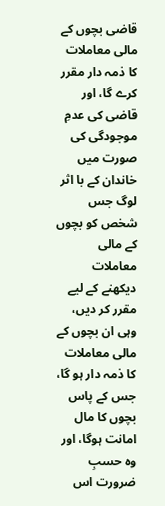قاضی بچوں کے مالی معاملات کا ذمہ دار مقرر کرے گا، اور قاضی کی عدمِ موجودگی کی صورت میں خاندان کے با اثر لوگ جس شخص کو بچوں کے مالی معاملات دیکھنے کے لیے مقرر کر دیں، وہی ان بچوں کے مالی معاملات کا ذمہ دار ہو گا، جس کے پاس بچوں کا مال امانت ہوگا، اور وہ حسبِ ضرورت اس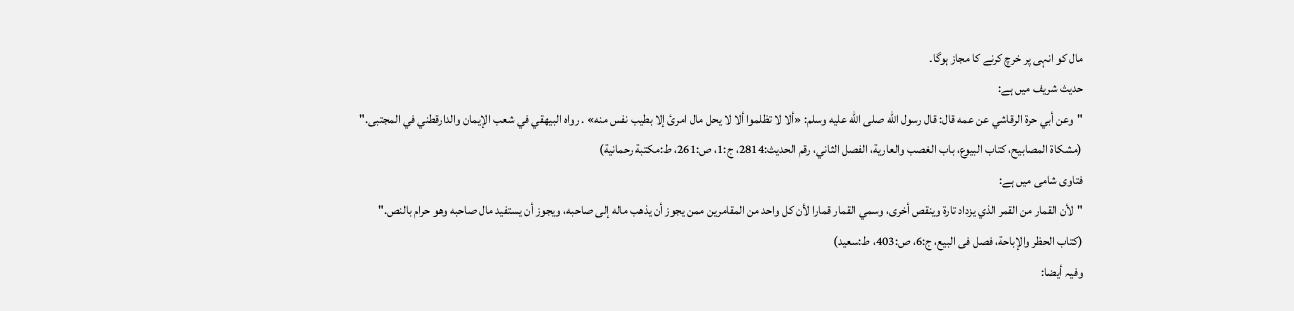مال کو انہی پر خرچ کرنے کا مجاز ہوگا۔
حدیث شریف میں ہے:
"وعن أبي حرة الرقاشي عن عمه قال: قال رسول الله صلى الله عليه وسلم: «ألا لا تظلموا ألا لا يحل مال امرئ إلا بطيب نفس منه» . رواه البيهقي في شعب الإيمان والدارقطني في المجتبى."
(مشكاة المصابيح، كتاب البيوع، باب الغصب والعارية، الفصل الثاني، رقم الحديث:2814، ج:1، ص:261، ط:مكتبة رحمانية)
فتاوی شامی میں ہے:
"لأن القمار من القمر الذي يزداد تارة وينقص أخرى، وسمي القمار قمارا لأن كل واحد من المقامرين ممن يجوز أن يذهب ماله إلى صاحبه، ويجوز أن يستفيد مال صاحبه وهو حرام بالنص."
(کتاب الحظر والإباحة، فصل فی البيع، ج:6، ص:403، ط:سعيد)
وفیہ أیضا: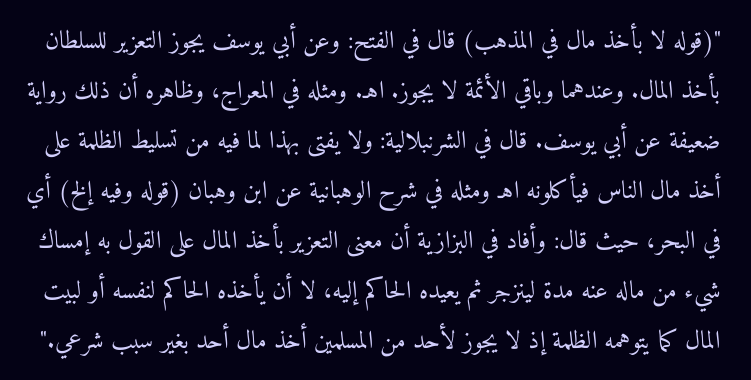"(قوله لا بأخذ مال في المذهب) قال في الفتح: وعن أبي يوسف يجوز التعزير للسلطان بأخذ المال. وعندهما وباقي الأئمة لا يجوز. اهـ. ومثله في المعراج، وظاهره أن ذلك رواية ضعيفة عن أبي يوسف. قال في الشرنبلالية: ولا يفتى بهذا لما فيه من تسليط الظلمة على أخذ مال الناس فيأكلونه اهـ ومثله في شرح الوهبانية عن ابن وهبان (قوله وفيه إلخ) أي في البحر، حيث قال: وأفاد في البزازية أن معنى التعزير بأخذ المال على القول به إمساك شيء من ماله عنه مدة لينزجر ثم يعيده الحاكم إليه، لا أن يأخذه الحاكم لنفسه أو لبيت المال كما يتوهمه الظلمة إذ لا يجوز لأحد من المسلمين أخذ مال أحد بغير سبب شرعي."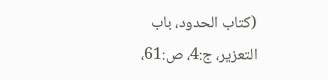(كتاب الحدود، باب التعزير، ج:4، ص:61،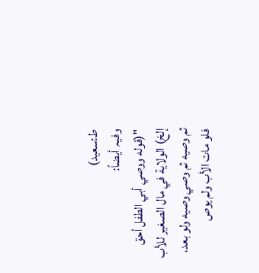ط:سعيد)
وفیہ أیضاً:
"(قوله ووصي أبي الطفل أحق إلخ) الولاية في مال الصغير للأب ثم وصيه ثم وصي وصيه ولو بعد، فلو مات الأب ولم يوص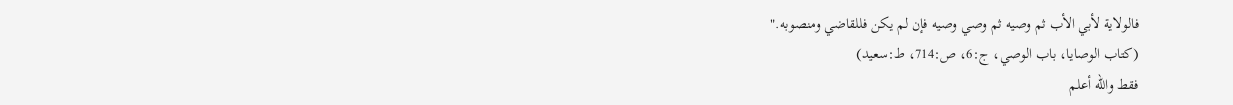فالولاية لأبي الأب ثم وصيه ثم وصي وصيه فإن لم يكن فللقاضي ومنصوبه."
(كتاب الوصايا، باب الوصي، ج:6، ص:714، ط:سعيد)
فقط والله أعلم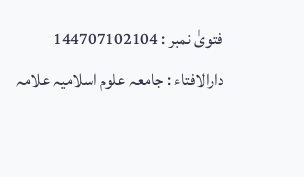فتویٰ نمبر : 144707102104
دارالافتاء : جامعہ علوم اسلامیہ علامہ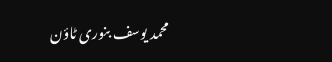محمد یوسف بنوری ٹاؤن